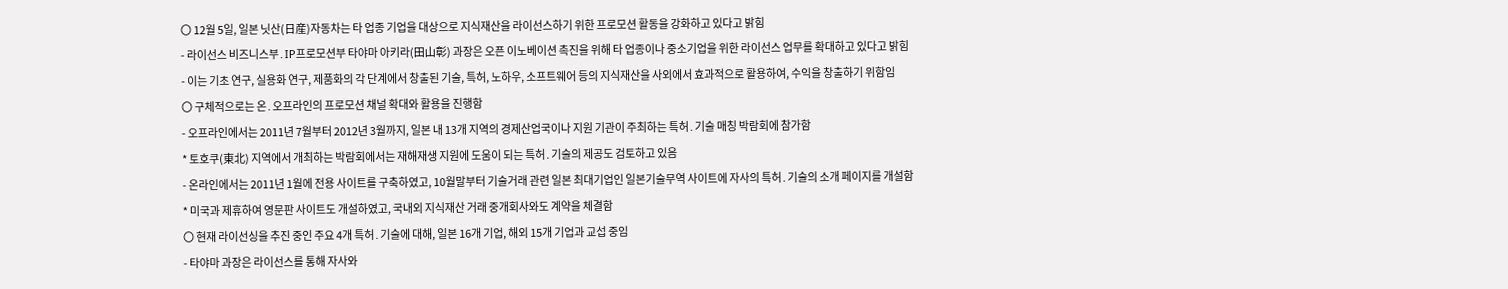〇 12월 5일, 일본 닛산(日産)자동차는 타 업종 기업을 대상으로 지식재산을 라이선스하기 위한 프로모션 활동을 강화하고 있다고 밝힘
- 라이선스 비즈니스부․IP프로모션부 타야마 아키라(田山彰) 과장은 오픈 이노베이션 촉진을 위해 타 업종이나 중소기업을 위한 라이선스 업무를 확대하고 있다고 밝힘
- 이는 기초 연구, 실용화 연구, 제품화의 각 단계에서 창출된 기술, 특허, 노하우, 소프트웨어 등의 지식재산을 사외에서 효과적으로 활용하여, 수익을 창출하기 위함임
〇 구체적으로는 온․오프라인의 프로모션 채널 확대와 활용을 진행함
- 오프라인에서는 2011년 7월부터 2012년 3월까지, 일본 내 13개 지역의 경제산업국이나 지원 기관이 주최하는 특허․기술 매칭 박람회에 참가함
* 토호쿠(東北) 지역에서 개최하는 박람회에서는 재해재생 지원에 도움이 되는 특허․기술의 제공도 검토하고 있음
- 온라인에서는 2011년 1월에 전용 사이트를 구축하였고, 10월말부터 기술거래 관련 일본 최대기업인 일본기술무역 사이트에 자사의 특허․기술의 소개 페이지를 개설함
* 미국과 제휴하여 영문판 사이트도 개설하였고, 국내외 지식재산 거래 중개회사와도 계약을 체결함
〇 현재 라이선싱을 추진 중인 주요 4개 특허․기술에 대해, 일본 16개 기업, 해외 15개 기업과 교섭 중임
- 타야마 과장은 라이선스를 통해 자사와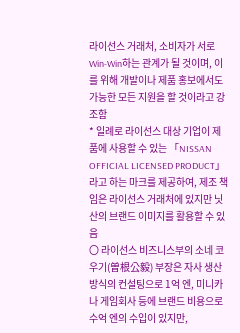라이선스 거래처, 소비자가 서로 Win-Win하는 관계가 될 것이며, 이를 위해 개발이나 제품 홍보에서도 가능한 모든 지원을 할 것이라고 강조함
* 일례로 라이선스 대상 기업이 제품에 사용할 수 있는 「NISSAN OFFICIAL LICENSED PRODUCT」라고 하는 마크를 제공하여, 제조 책임은 라이선스 거래처에 있지만 닛산의 브랜드 이미지를 활용할 수 있음
〇 라이선스 비즈니스부의 소네 코우기(曽根公毅) 부장은 자사 생산 방식의 컨설팅으로 1억 엔, 미니카나 게임회사 등에 브랜드 비용으로 수억 엔의 수입이 있지만,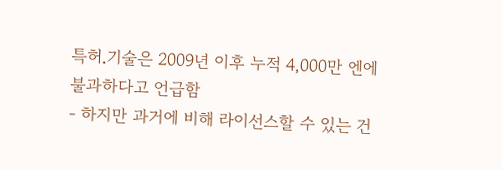특허․기술은 2009년 이후 누적 4,000만 엔에 불과하다고 언급함
- 하지만 과거에 비해 라이선스할 수 있는 건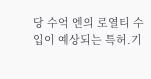당 수억 엔의 로열티 수입이 예상되는 특허․기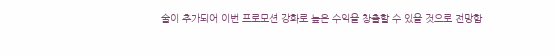술이 추가되어 이번 프로모션 강화로 높은 수익을 창출할 수 있을 것으로 전망함